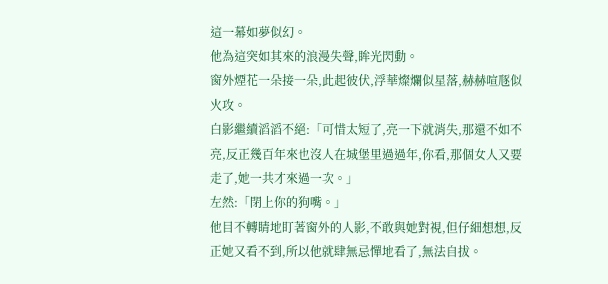這一幕如夢似幻。
他為這突如其來的浪漫失聲,眸光閃動。
窗外煙花一朵接一朵,此起彼伏,浮華燦爛似星落,赫赫喧豗似火攻。
白影繼續滔滔不絕:「可惜太短了,亮一下就消失,那還不如不亮,反正幾百年來也沒人在城堡里過過年,你看,那個女人又要走了,她一共才來過一次。」
左然:「閉上你的狗嘴。」
他目不轉睛地盯著窗外的人影,不敢與她對視,但仔細想想,反正她又看不到,所以他就肆無忌憚地看了,無法自拔。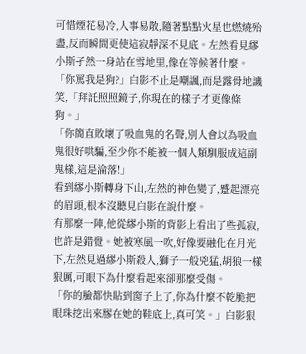可惜煙花易冷,人事易散,隨著點點火星也燃燒殆盡,反而瞬間更使這寂靜深不見底。左然看見繆小斯孑然一身站在雪地里,像在等候著什麼。
「你罵我是狗?」白影不止是嘲諷,而是露骨地譏笑,「拜託照照鏡子,你現在的樣子才更像條狗。」
「你簡直敗壞了吸血鬼的名聲,別人會以為吸血鬼很好哄騙,至少你不能被一個人類馴服成這副鬼樣,這是淪落!」
看到繆小斯轉身下山,左然的神色變了,蹙起漂亮的眉頭,根本沒聽見白影在說什麼。
有那麼一陣,他從繆小斯的背影上看出了些孤寂,也許是錯覺。她被寒風一吹,好像要融化在月光下,左然見過繆小斯殺人,獅子一般兇猛,胡狼一樣狠厲,可眼下為什麼看起來卻那麼受傷。
「你的臉都快貼到窗子上了,你為什麼不乾脆把眼珠挖出來膠在她的鞋底上,真可笑。」白影狠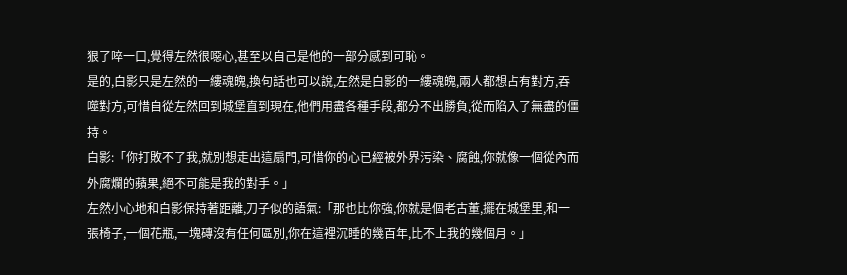狠了啐一口,覺得左然很噁心,甚至以自己是他的一部分感到可恥。
是的,白影只是左然的一縷魂魄,換句話也可以說,左然是白影的一縷魂魄,兩人都想占有對方,吞噬對方,可惜自從左然回到城堡直到現在,他們用盡各種手段,都分不出勝負,從而陷入了無盡的僵持。
白影:「你打敗不了我,就別想走出這扇門,可惜你的心已經被外界污染、腐蝕,你就像一個從內而外腐爛的蘋果,絕不可能是我的對手。」
左然小心地和白影保持著距離,刀子似的語氣:「那也比你強,你就是個老古董,擺在城堡里,和一張椅子,一個花瓶,一塊磚沒有任何區別,你在這裡沉睡的幾百年,比不上我的幾個月。」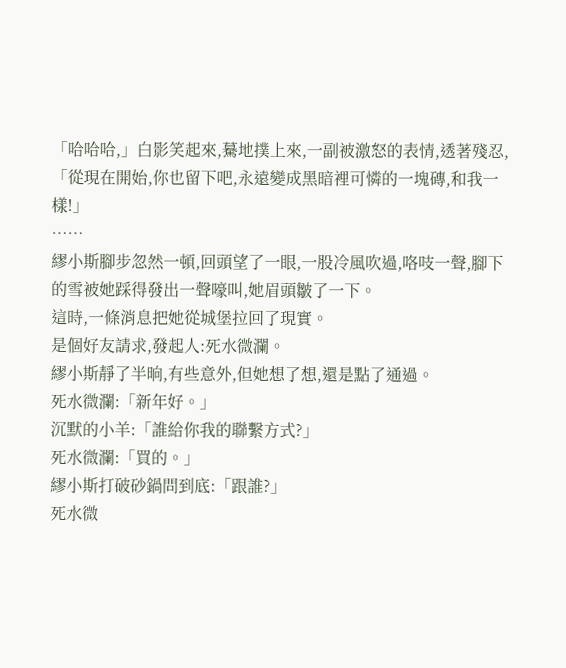「哈哈哈,」白影笑起來,驀地撲上來,一副被激怒的表情,透著殘忍,「從現在開始,你也留下吧,永遠變成黑暗裡可憐的一塊磚,和我一樣!」
……
繆小斯腳步忽然一頓,回頭望了一眼,一股冷風吹過,咯吱一聲,腳下的雪被她踩得發出一聲嚎叫,她眉頭皺了一下。
這時,一條消息把她從城堡拉回了現實。
是個好友請求,發起人:死水微瀾。
繆小斯靜了半晌,有些意外,但她想了想,還是點了通過。
死水微瀾:「新年好。」
沉默的小羊:「誰給你我的聯繫方式?」
死水微瀾:「買的。」
繆小斯打破砂鍋問到底:「跟誰?」
死水微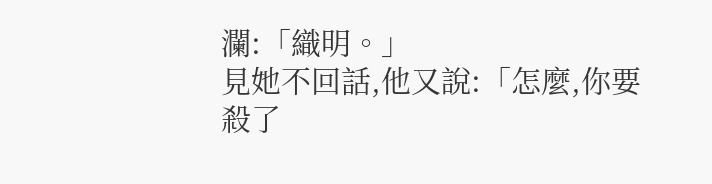瀾:「織明。」
見她不回話,他又說:「怎麼,你要殺了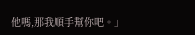他嗎,那我順手幫你吧。」